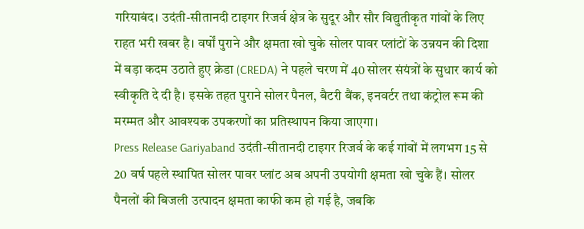गरियाबंद। उदंती-सीतानदी टाइगर रिजर्व क्षेत्र के सुदूर और सौर विद्युतीकृत गांवों के लिए राहत भरी खबर है। वर्षों पुराने और क्षमता खो चुके सोलर पावर प्लांटों के उन्नयन की दिशा में बड़ा कदम उठाते हुए क्रेडा (CREDA) ने पहले चरण में 40 सोलर संयंत्रों के सुधार कार्य को स्वीकृति दे दी है। इसके तहत पुराने सोलर पैनल, बैटरी बैंक, इनवर्टर तथा कंट्रोल रूम की मरम्मत और आवश्यक उपकरणों का प्रतिस्थापन किया जाएगा।
Press Release Gariyaband उदंती-सीतानदी टाइगर रिजर्व के कई गांवों में लगभग 15 से 20 वर्ष पहले स्थापित सोलर पावर प्लांट अब अपनी उपयोगी क्षमता खो चुके हैं। सोलर पैनलों की बिजली उत्पादन क्षमता काफी कम हो गई है, जबकि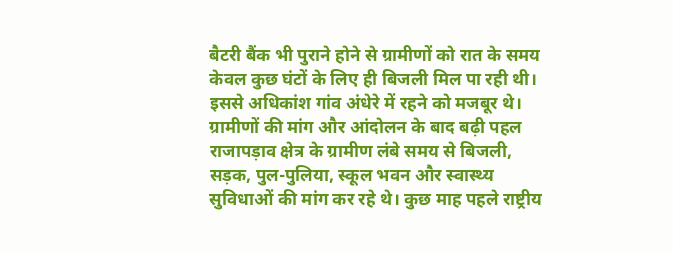बैटरी बैंक भी पुराने होने से ग्रामीणों को रात के समय केवल कुछ घंटों के लिए ही बिजली मिल पा रही थी। इससे अधिकांश गांव अंधेरे में रहने को मजबूर थे।
ग्रामीणों की मांग और आंदोलन के बाद बढ़ी पहल
राजापड़ाव क्षेत्र के ग्रामीण लंबे समय से बिजली, सड़क, पुल-पुलिया, स्कूल भवन और स्वास्थ्य सुविधाओं की मांग कर रहे थे। कुछ माह पहले राष्ट्रीय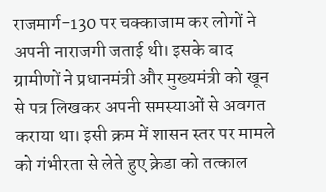राजमार्ग-130 पर चक्काजाम कर लोगों ने अपनी नाराजगी जताई थी। इसके बाद ग्रामीणों ने प्रधानमंत्री और मुख्यमंत्री को खून से पत्र लिखकर अपनी समस्याओं से अवगत कराया था। इसी क्रम में शासन स्तर पर मामले को गंभीरता से लेते हुए क्रेडा को तत्काल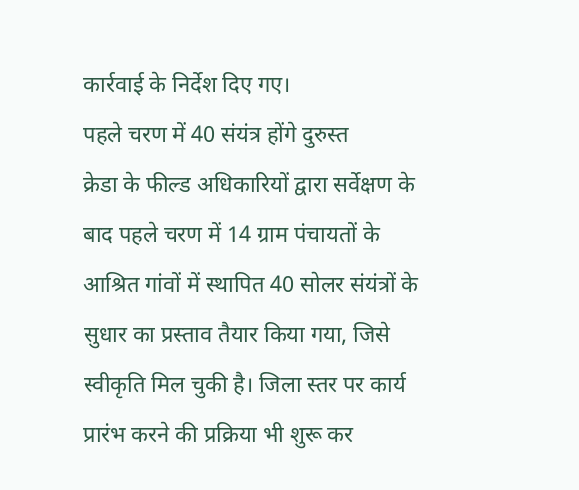कार्रवाई के निर्देश दिए गए।
पहले चरण में 40 संयंत्र होंगे दुरुस्त
क्रेडा के फील्ड अधिकारियों द्वारा सर्वेक्षण के बाद पहले चरण में 14 ग्राम पंचायतों के आश्रित गांवों में स्थापित 40 सोलर संयंत्रों के सुधार का प्रस्ताव तैयार किया गया, जिसे स्वीकृति मिल चुकी है। जिला स्तर पर कार्य प्रारंभ करने की प्रक्रिया भी शुरू कर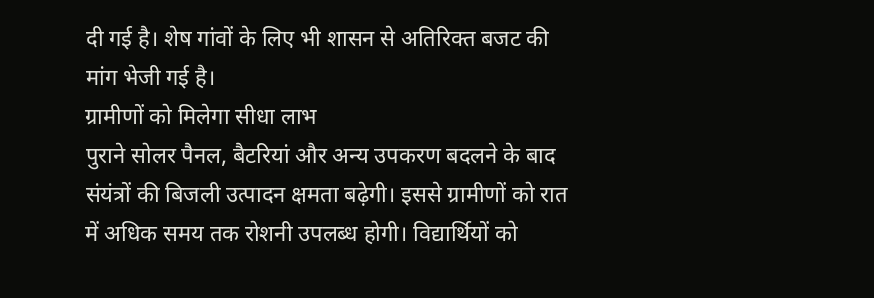दी गई है। शेष गांवों के लिए भी शासन से अतिरिक्त बजट की मांग भेजी गई है।
ग्रामीणों को मिलेगा सीधा लाभ
पुराने सोलर पैनल, बैटरियां और अन्य उपकरण बदलने के बाद संयंत्रों की बिजली उत्पादन क्षमता बढ़ेगी। इससे ग्रामीणों को रात में अधिक समय तक रोशनी उपलब्ध होगी। विद्यार्थियों को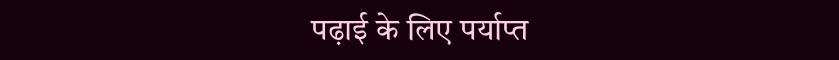पढ़ाई के लिए पर्याप्त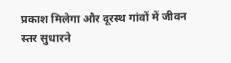प्रकाश मिलेगा और दूरस्थ गांवों में जीवन स्तर सुधारने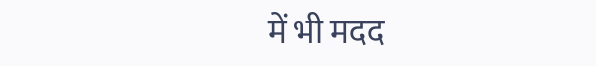में भी मदद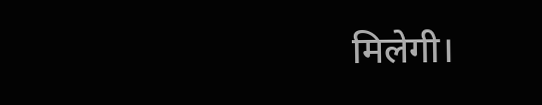मिलेगी।